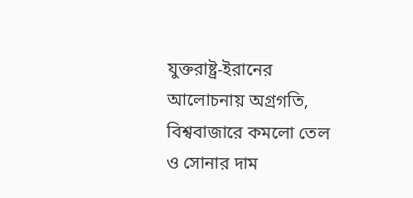যুক্তরাষ্ট্র-ইরানের আলোচনায় অগ্রগতি, বিশ্ববাজারে কমলো তেল ও সোনার দাম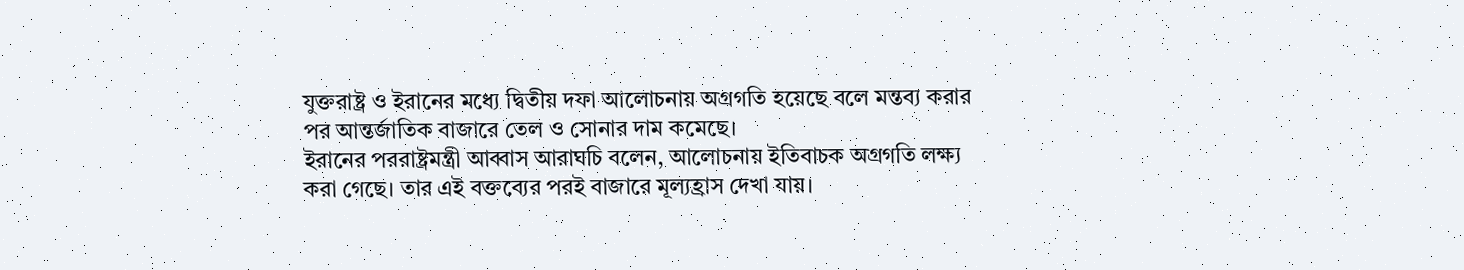যুক্তরাষ্ট্র ও ইরানের মধ্যে দ্বিতীয় দফা আলোচনায় অগ্রগতি হয়েছে বলে মন্তব্য করার পর আন্তর্জাতিক বাজারে তেল ও সোনার দাম কমেছে।
ইরানের পররাষ্ট্রমন্ত্রী আব্বাস আরাঘচি বলেন, আলোচনায় ইতিবাচক অগ্রগতি লক্ষ্য করা গেছে। তার এই বক্তব্যের পরই বাজারে মূল্যহ্রাস দেখা যায়।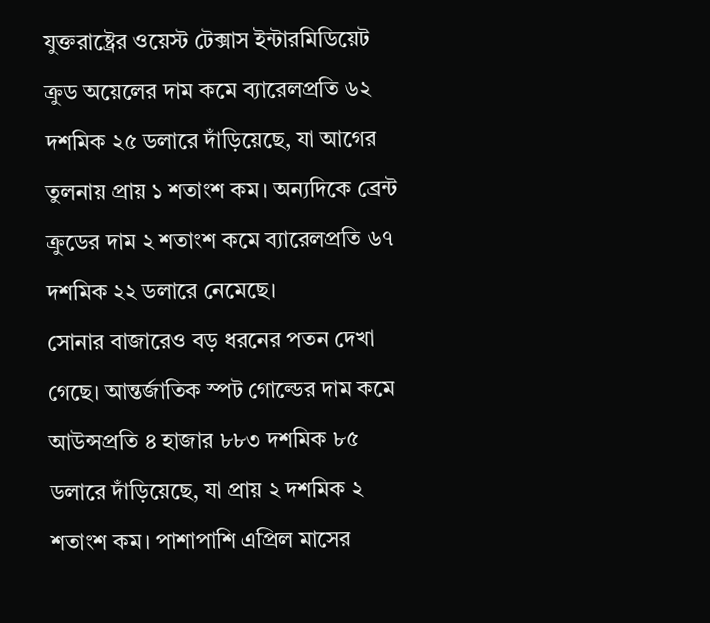যুক্তরাষ্ট্রের ওয়েস্ট টেক্সাস ইন্টারমিডিয়েট ক্রুড অয়েলের দাম কমে ব্যারেলপ্রতি ৬২ দশমিক ২৫ ডলারে দাঁড়িয়েছে, যা আগের তুলনায় প্রায় ১ শতাংশ কম। অন্যদিকে ব্রেন্ট ক্রুডের দাম ২ শতাংশ কমে ব্যারেলপ্রতি ৬৭ দশমিক ২২ ডলারে নেমেছে।
সোনার বাজারেও বড় ধরনের পতন দেখা গেছে। আন্তর্জাতিক স্পট গোল্ডের দাম কমে আউন্সপ্রতি ৪ হাজার ৮৮৩ দশমিক ৮৫ ডলারে দাঁড়িয়েছে, যা প্রায় ২ দশমিক ২ শতাংশ কম। পাশাপাশি এপ্রিল মাসের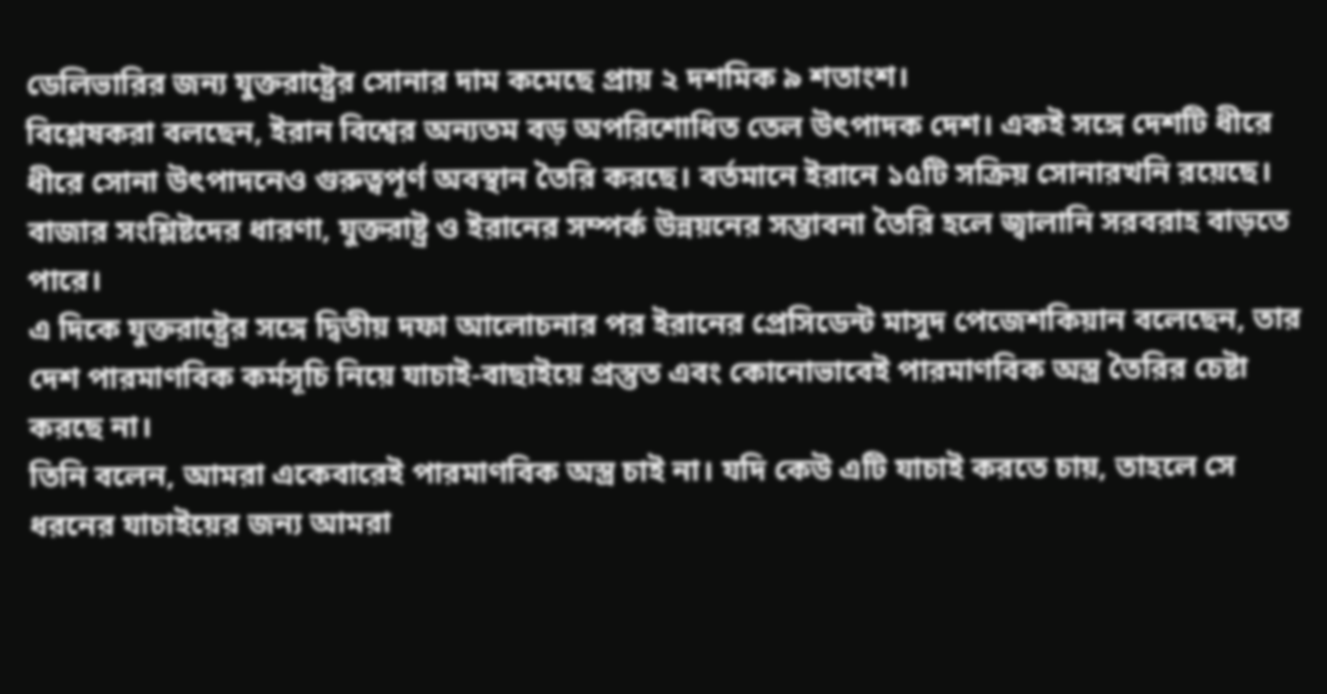ডেলিভারির জন্য যুক্তরাষ্ট্রের সোনার দাম কমেছে প্রায় ২ দশমিক ৯ শতাংশ।
বিশ্লেষকরা বলছেন, ইরান বিশ্বের অন্যতম বড় অপরিশোধিত তেল উৎপাদক দেশ। একই সঙ্গে দেশটি ধীরে ধীরে সোনা উৎপাদনেও গুরুত্বপূর্ণ অবস্থান তৈরি করছে। বর্তমানে ইরানে ১৫টি সক্রিয় সোনারখনি রয়েছে।
বাজার সংশ্লিষ্টদের ধারণা, যুক্তরাষ্ট্র ও ইরানের সম্পর্ক উন্নয়নের সম্ভাবনা তৈরি হলে জ্বালানি সরবরাহ বাড়তে পারে।
এ দিকে যুক্তরাষ্ট্রের সঙ্গে দ্বিতীয় দফা আলোচনার পর ইরানের প্রেসিডেন্ট মাসুদ পেজেশকিয়ান বলেছেন, তার দেশ পারমাণবিক কর্মসূচি নিয়ে যাচাই-বাছাইয়ে প্রস্তুত এবং কোনোভাবেই পারমাণবিক অস্ত্র তৈরির চেষ্টা করছে না।
তিনি বলেন, আমরা একেবারেই পারমাণবিক অস্ত্র চাই না। যদি কেউ এটি যাচাই করতে চায়, তাহলে সে ধরনের যাচাইয়ের জন্য আমরা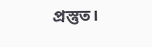প্রস্তুত।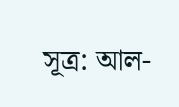সূত্র: আল-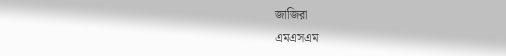জাজিরা
এমএসএম